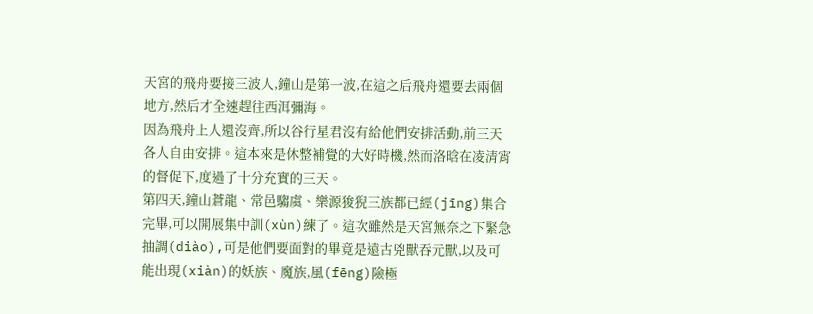天宮的飛舟要接三波人,鐘山是第一波,在這之后飛舟還要去兩個地方,然后才全速趕往西洱彌海。
因為飛舟上人還沒齊,所以谷行星君沒有給他們安排活動,前三天各人自由安排。這本來是休整補覺的大好時機,然而洛晗在凌清宵的督促下,度過了十分充實的三天。
第四天,鐘山蒼龍、常邑騶虞、樂源狻猊三族都已經(jīng)集合完畢,可以開展集中訓(xùn)練了。這次雖然是天宮無奈之下緊急抽調(diào),可是他們要面對的畢竟是遠古兇獸吞元獸,以及可能出現(xiàn)的妖族、魔族,風(fēng)險極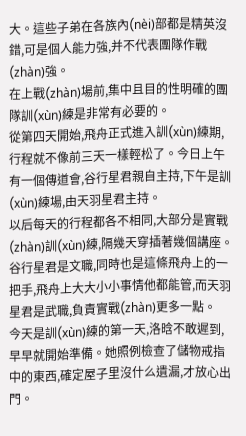大。這些子弟在各族內(nèi)部都是精英沒錯,可是個人能力強,并不代表團隊作戰(zhàn)強。
在上戰(zhàn)場前,集中且目的性明確的團隊訓(xùn)練是非常有必要的。
從第四天開始,飛舟正式進入訓(xùn)練期,行程就不像前三天一樣輕松了。今日上午有一個傳道會,谷行星君親自主持,下午是訓(xùn)練場,由天羽星君主持。
以后每天的行程都各不相同,大部分是實戰(zhàn)訓(xùn)練,隔幾天穿插著幾個講座。谷行星君是文職,同時也是這條飛舟上的一把手,飛舟上大大小小事情他都能管,而天羽星君是武職,負責實戰(zhàn)更多一點。
今天是訓(xùn)練的第一天,洛晗不敢遲到,早早就開始準備。她照例檢查了儲物戒指中的東西,確定屋子里沒什么遺漏,才放心出門。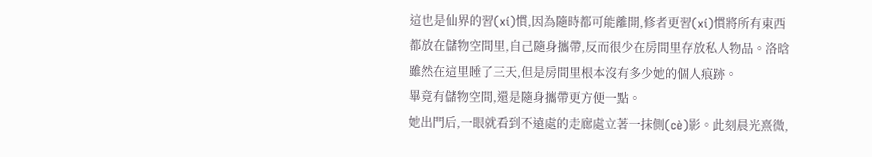這也是仙界的習(xí)慣,因為隨時都可能離開,修者更習(xí)慣將所有東西都放在儲物空間里,自己隨身攜帶,反而很少在房間里存放私人物品。洛晗雖然在這里睡了三天,但是房間里根本沒有多少她的個人痕跡。
畢竟有儲物空間,還是隨身攜帶更方便一點。
她出門后,一眼就看到不遠處的走廊處立著一抹側(cè)影。此刻晨光熹微,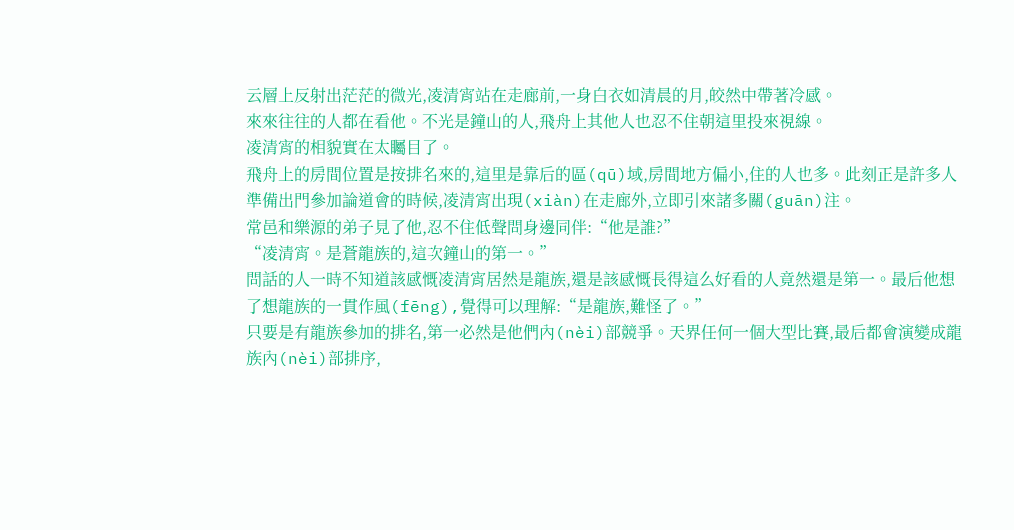云層上反射出茫茫的微光,凌清宵站在走廊前,一身白衣如清晨的月,皎然中帶著冷感。
來來往往的人都在看他。不光是鐘山的人,飛舟上其他人也忍不住朝這里投來視線。
凌清宵的相貌實在太矚目了。
飛舟上的房間位置是按排名來的,這里是靠后的區(qū)域,房間地方偏小,住的人也多。此刻正是許多人準備出門參加論道會的時候,凌清宵出現(xiàn)在走廊外,立即引來諸多關(guān)注。
常邑和樂源的弟子見了他,忍不住低聲問身邊同伴:“他是誰?”
“凌清宵。是蒼龍族的,這次鐘山的第一。”
問話的人一時不知道該感慨凌清宵居然是龍族,還是該感慨長得這么好看的人竟然還是第一。最后他想了想龍族的一貫作風(fēng),覺得可以理解:“是龍族,難怪了。”
只要是有龍族參加的排名,第一必然是他們內(nèi)部競爭。天界任何一個大型比賽,最后都會演變成龍族內(nèi)部排序,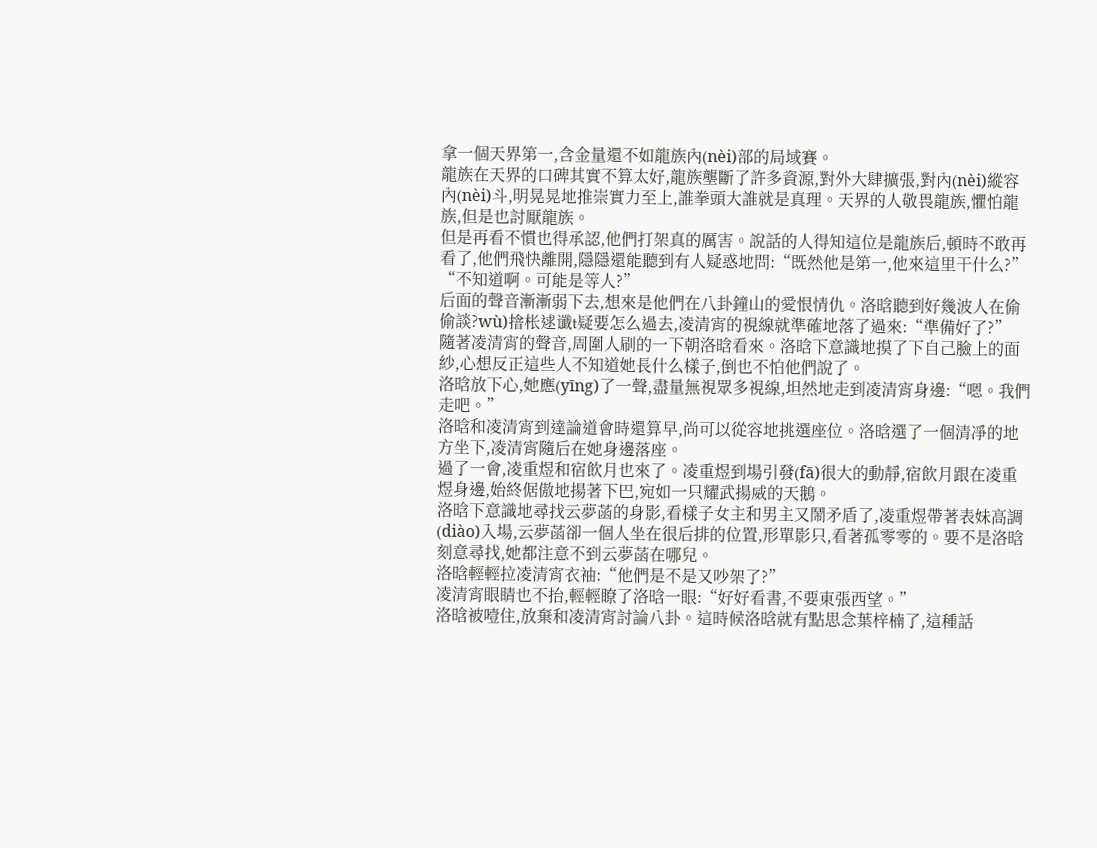拿一個天界第一,含金量還不如龍族內(nèi)部的局域賽。
龍族在天界的口碑其實不算太好,龍族壟斷了許多資源,對外大肆擴張,對內(nèi)縱容內(nèi)斗,明晃晃地推崇實力至上,誰拳頭大誰就是真理。天界的人敬畏龍族,懼怕龍族,但是也討厭龍族。
但是再看不慣也得承認,他們打架真的厲害。說話的人得知這位是龍族后,頓時不敢再看了,他們飛快離開,隱隱還能聽到有人疑惑地問:“既然他是第一,他來這里干什么?”
“不知道啊。可能是等人?”
后面的聲音漸漸弱下去,想來是他們在八卦鐘山的愛恨情仇。洛晗聽到好幾波人在偷偷談?wù)摿枨逑谶t疑要怎么過去,凌清宵的視線就準確地落了過來:“準備好了?”
隨著凌清宵的聲音,周圍人刷的一下朝洛晗看來。洛晗下意識地摸了下自己臉上的面紗,心想反正這些人不知道她長什么樣子,倒也不怕他們說了。
洛晗放下心,她應(yīng)了一聲,盡量無視眾多視線,坦然地走到凌清宵身邊:“嗯。我們走吧。”
洛晗和凌清宵到達論道會時還算早,尚可以從容地挑選座位。洛晗選了一個清凈的地方坐下,凌清宵隨后在她身邊落座。
過了一會,凌重煜和宿飲月也來了。凌重煜到場引發(fā)很大的動靜,宿飲月跟在凌重煜身邊,始終倨傲地揚著下巴,宛如一只耀武揚威的天鵝。
洛晗下意識地尋找云夢菡的身影,看樣子女主和男主又鬧矛盾了,凌重煜帶著表妹高調(diào)入場,云夢菡卻一個人坐在很后排的位置,形單影只,看著孤零零的。要不是洛晗刻意尋找,她都注意不到云夢菡在哪兒。
洛晗輕輕拉凌清宵衣袖:“他們是不是又吵架了?”
凌清宵眼睛也不抬,輕輕瞭了洛晗一眼:“好好看書,不要東張西望。”
洛晗被噎住,放棄和凌清宵討論八卦。這時候洛晗就有點思念葉梓楠了,這種話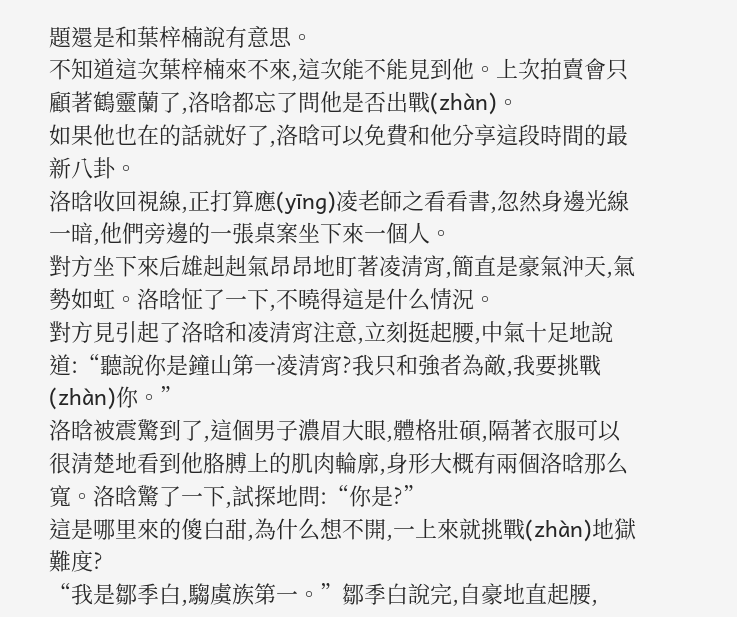題還是和葉梓楠說有意思。
不知道這次葉梓楠來不來,這次能不能見到他。上次拍賣會只顧著鶴靈蘭了,洛晗都忘了問他是否出戰(zhàn)。
如果他也在的話就好了,洛晗可以免費和他分享這段時間的最新八卦。
洛晗收回視線,正打算應(yīng)凌老師之看看書,忽然身邊光線一暗,他們旁邊的一張桌案坐下來一個人。
對方坐下來后雄赳赳氣昂昂地盯著凌清宵,簡直是豪氣沖天,氣勢如虹。洛晗怔了一下,不曉得這是什么情況。
對方見引起了洛晗和凌清宵注意,立刻挺起腰,中氣十足地說道:“聽說你是鐘山第一凌清宵?我只和強者為敵,我要挑戰(zhàn)你。”
洛晗被震驚到了,這個男子濃眉大眼,體格壯碩,隔著衣服可以很清楚地看到他胳膊上的肌肉輪廓,身形大概有兩個洛晗那么寬。洛晗驚了一下,試探地問:“你是?”
這是哪里來的傻白甜,為什么想不開,一上來就挑戰(zhàn)地獄難度?
“我是鄒季白,騶虞族第一。”鄒季白說完,自豪地直起腰,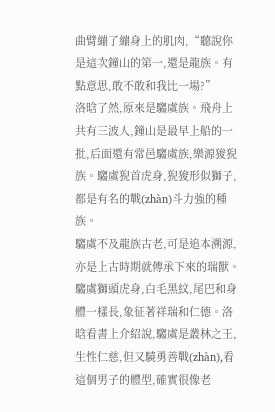曲臂繃了繃身上的肌肉,“聽說你是這次鐘山的第一,還是龍族。有點意思,敢不敢和我比一場?”
洛晗了然,原來是騶虞族。飛舟上共有三波人,鐘山是最早上船的一批,后面還有常邑騶虞族,樂源狻猊族。騶虞猊首虎身,猊狻形似獅子,都是有名的戰(zhàn)斗力強的種族。
騶虞不及龍族古老,可是追本溯源,亦是上古時期就傳承下來的瑞獸。騶虞獅頭虎身,白毛黑紋,尾巴和身體一樣長,象征著祥瑞和仁德。洛晗看書上介紹說,騶虞是叢林之王,生性仁慈,但又驍勇善戰(zhàn),看這個男子的體型,確實很像老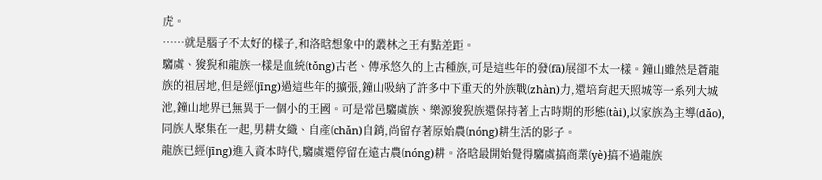虎。
……就是腦子不太好的樣子,和洛晗想象中的叢林之王有點差距。
騶虞、狻猊和龍族一樣是血統(tǒng)古老、傳承悠久的上古種族,可是這些年的發(fā)展卻不太一樣。鐘山雖然是蒼龍族的祖居地,但是經(jīng)過這些年的擴張,鐘山吸納了許多中下重天的外族戰(zhàn)力,還培育起天照城等一系列大城池,鐘山地界已無異于一個小的王國。可是常邑騶虞族、樂源狻猊族還保持著上古時期的形態(tài),以家族為主導(dǎo),同族人聚集在一起,男耕女織、自產(chǎn)自銷,尚留存著原始農(nóng)耕生活的影子。
龍族已經(jīng)進入資本時代,騶虞還停留在遠古農(nóng)耕。洛晗最開始覺得騶虞搞商業(yè)搞不過龍族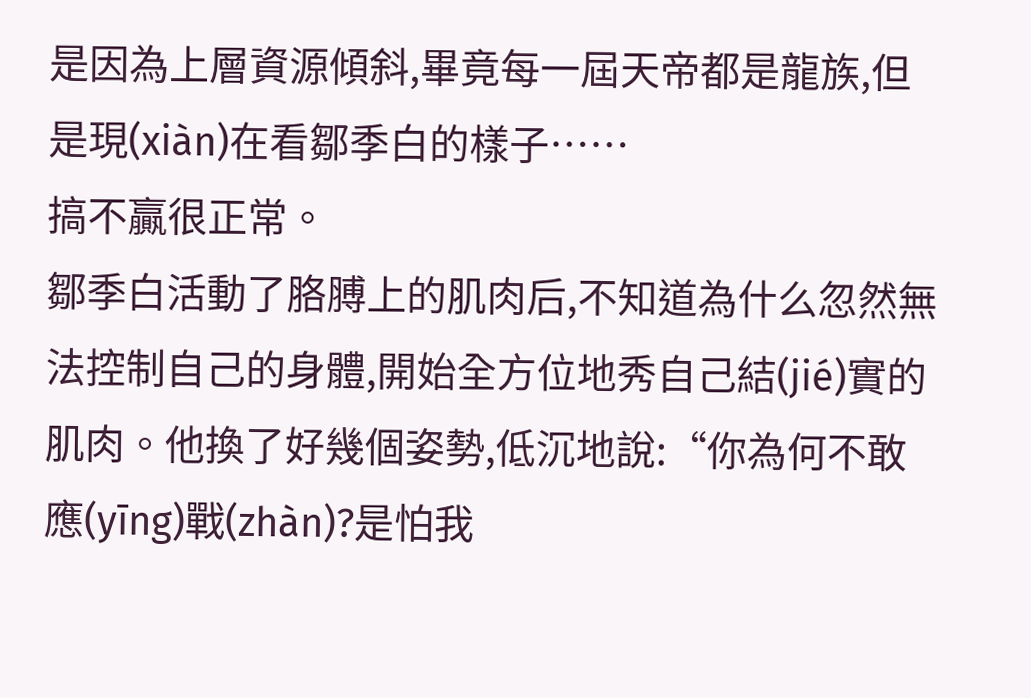是因為上層資源傾斜,畢竟每一屆天帝都是龍族,但是現(xiàn)在看鄒季白的樣子……
搞不贏很正常。
鄒季白活動了胳膊上的肌肉后,不知道為什么忽然無法控制自己的身體,開始全方位地秀自己結(jié)實的肌肉。他換了好幾個姿勢,低沉地說:“你為何不敢應(yīng)戰(zhàn)?是怕我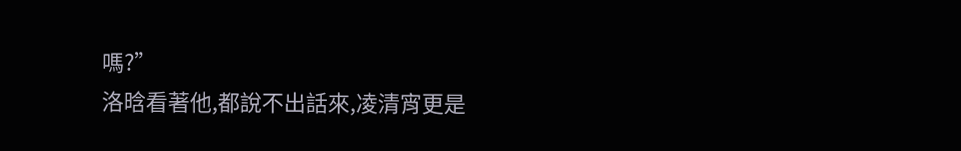嗎?”
洛晗看著他,都說不出話來,凌清宵更是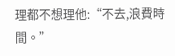理都不想理他:“不去,浪費時間。”